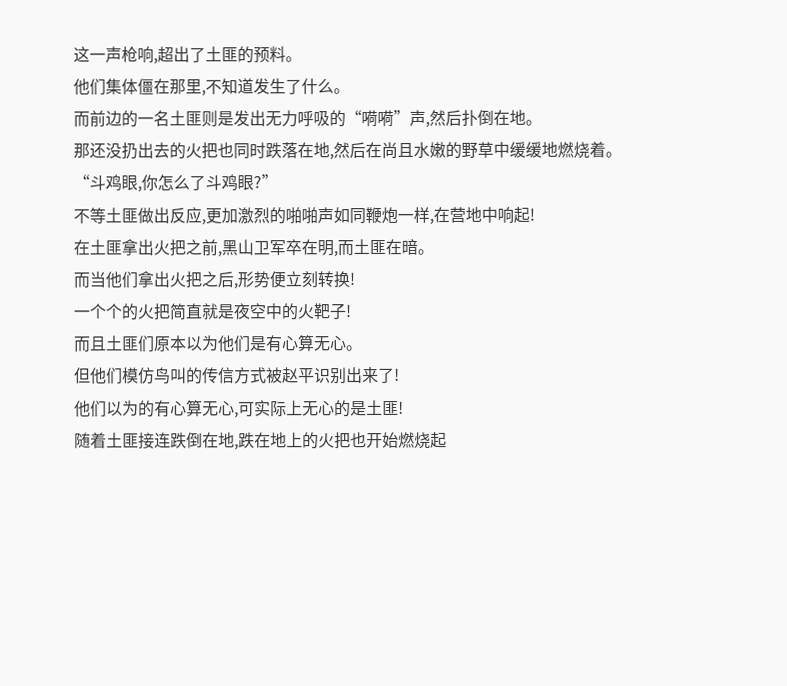这一声枪响,超出了土匪的预料。
他们集体僵在那里,不知道发生了什么。
而前边的一名土匪则是发出无力呼吸的“嗬嗬”声,然后扑倒在地。
那还没扔出去的火把也同时跌落在地,然后在尚且水嫩的野草中缓缓地燃烧着。
“斗鸡眼,你怎么了斗鸡眼?”
不等土匪做出反应,更加激烈的啪啪声如同鞭炮一样,在营地中响起!
在土匪拿出火把之前,黑山卫军卒在明,而土匪在暗。
而当他们拿出火把之后,形势便立刻转换!
一个个的火把简直就是夜空中的火靶子!
而且土匪们原本以为他们是有心算无心。
但他们模仿鸟叫的传信方式被赵平识别出来了!
他们以为的有心算无心,可实际上无心的是土匪!
随着土匪接连跌倒在地,跌在地上的火把也开始燃烧起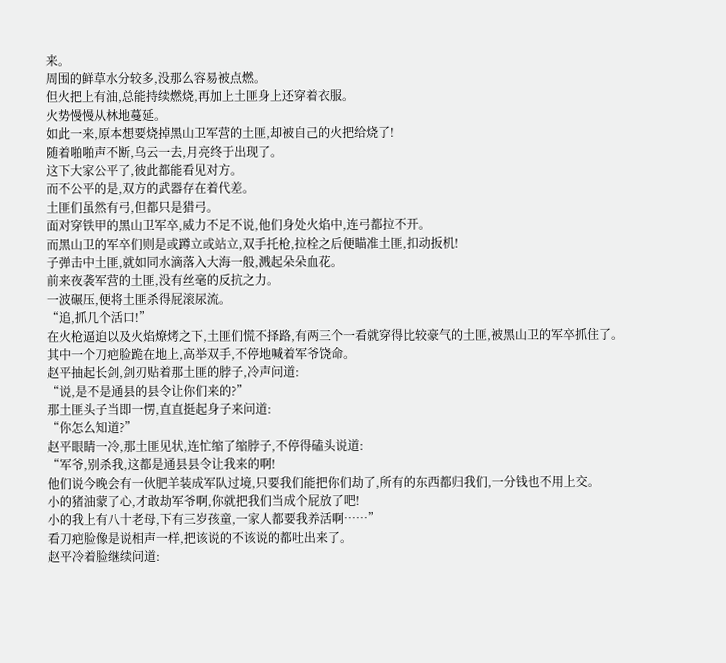来。
周围的鲜草水分较多,没那么容易被点燃。
但火把上有油,总能持续燃烧,再加上土匪身上还穿着衣服。
火势慢慢从林地蔓延。
如此一来,原本想要烧掉黑山卫军营的土匪,却被自己的火把给烧了!
随着啪啪声不断,乌云一去,月亮终于出现了。
这下大家公平了,彼此都能看见对方。
而不公平的是,双方的武器存在着代差。
土匪们虽然有弓,但都只是猎弓。
面对穿铁甲的黑山卫军卒,威力不足不说,他们身处火焰中,连弓都拉不开。
而黑山卫的军卒们则是或蹲立或站立,双手托枪,拉栓之后便瞄准土匪,扣动扳机!
子弹击中土匪,就如同水滴落入大海一般,溅起朵朵血花。
前来夜袭军营的土匪,没有丝毫的反抗之力。
一波碾压,便将土匪杀得屁滚尿流。
“追,抓几个活口!”
在火枪逼迫以及火焰燎烤之下,土匪们慌不择路,有两三个一看就穿得比较豪气的土匪,被黑山卫的军卒抓住了。
其中一个刀疤脸跪在地上,高举双手,不停地喊着军爷饶命。
赵平抽起长剑,剑刃贴着那土匪的脖子,冷声问道:
“说,是不是通县的县令让你们来的?”
那土匪头子当即一愣,直直挺起身子来问道:
“你怎么知道?”
赵平眼睛一冷,那土匪见状,连忙缩了缩脖子,不停得磕头说道:
“军爷,别杀我,这都是通县县令让我来的啊!
他们说今晚会有一伙肥羊装成军队过境,只要我们能把你们劫了,所有的东西都归我们,一分钱也不用上交。
小的猪油蒙了心,才敢劫军爷啊,你就把我们当成个屁放了吧!
小的我上有八十老母,下有三岁孩童,一家人都要我养活啊……”
看刀疤脸像是说相声一样,把该说的不该说的都吐出来了。
赵平冷着脸继续问道: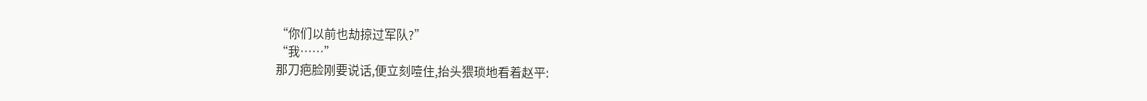“你们以前也劫掠过军队?”
“我……”
那刀疤脸刚要说话,便立刻噎住,抬头猥琐地看着赵平: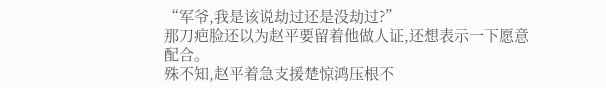“军爷,我是该说劫过还是没劫过?”
那刀疤脸还以为赵平要留着他做人证,还想表示一下愿意配合。
殊不知,赵平着急支援楚惊鸿压根不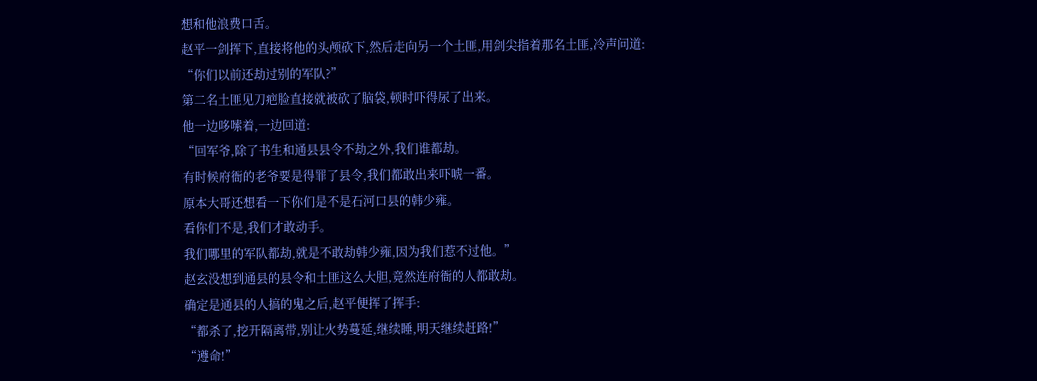想和他浪费口舌。
赵平一剑挥下,直接将他的头颅砍下,然后走向另一个土匪,用剑尖指着那名土匪,冷声问道:
“你们以前还劫过别的军队?”
第二名土匪见刀疤脸直接就被砍了脑袋,顿时吓得尿了出来。
他一边哆嗦着,一边回道:
“回军爷,除了书生和通县县令不劫之外,我们谁都劫。
有时候府衙的老爷要是得罪了县令,我们都敢出来吓唬一番。
原本大哥还想看一下你们是不是石河口县的韩少雍。
看你们不是,我们才敢动手。
我们哪里的军队都劫,就是不敢劫韩少雍,因为我们惹不过他。”
赵玄没想到通县的县令和土匪这么大胆,竟然连府衙的人都敢劫。
确定是通县的人搞的鬼之后,赵平便挥了挥手:
“都杀了,挖开隔离带,别让火势蔓延,继续睡,明天继续赶路!”
“遵命!”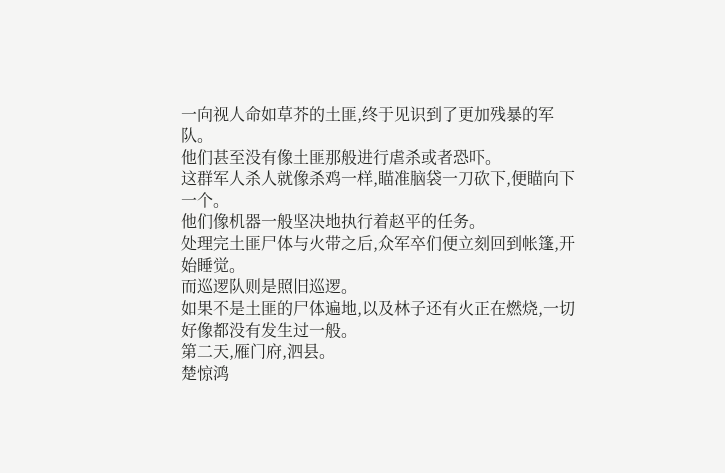一向视人命如草芥的土匪,终于见识到了更加残暴的军队。
他们甚至没有像土匪那般进行虐杀或者恐吓。
这群军人杀人就像杀鸡一样,瞄准脑袋一刀砍下,便瞄向下一个。
他们像机器一般坚决地执行着赵平的任务。
处理完土匪尸体与火带之后,众军卒们便立刻回到帐篷,开始睡觉。
而巡逻队则是照旧巡逻。
如果不是土匪的尸体遍地,以及林子还有火正在燃烧,一切好像都没有发生过一般。
第二天,雁门府,泗县。
楚惊鸿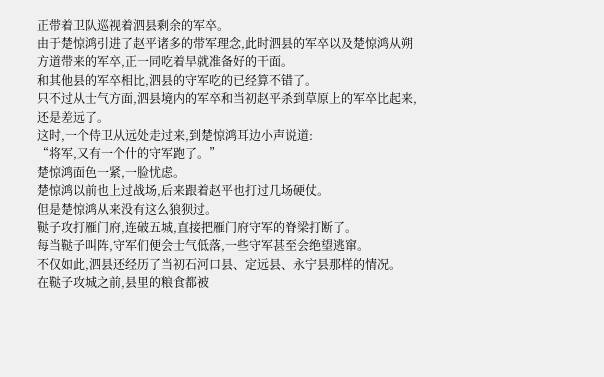正带着卫队巡视着泗县剩余的军卒。
由于楚惊鸿引进了赵平诸多的带军理念,此时泗县的军卒以及楚惊鸿从朔方道带来的军卒,正一同吃着早就准备好的干面。
和其他县的军卒相比,泗县的守军吃的已经算不错了。
只不过从士气方面,泗县境内的军卒和当初赵平杀到草原上的军卒比起来,还是差远了。
这时,一个侍卫从远处走过来,到楚惊鸿耳边小声说道:
“将军,又有一个什的守军跑了。”
楚惊鸿面色一紧,一脸忧虑。
楚惊鸿以前也上过战场,后来跟着赵平也打过几场硬仗。
但是楚惊鸿从来没有这么狼狈过。
鞑子攻打雁门府,连破五城,直接把雁门府守军的脊梁打断了。
每当鞑子叫阵,守军们便会士气低落,一些守军甚至会绝望逃窜。
不仅如此,泗县还经历了当初石河口县、定远县、永宁县那样的情况。
在鞑子攻城之前,县里的粮食都被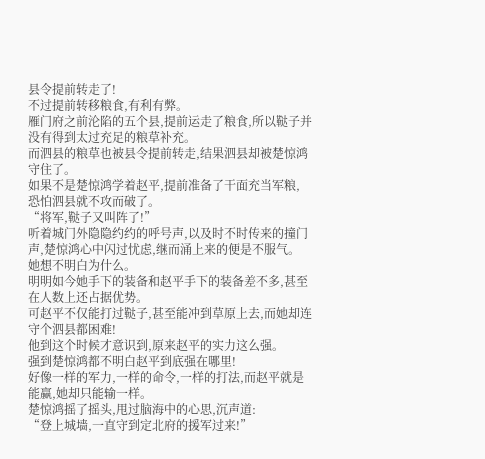县令提前转走了!
不过提前转移粮食,有利有弊。
雁门府之前沦陷的五个县,提前运走了粮食,所以鞑子并没有得到太过充足的粮草补充。
而泗县的粮草也被县令提前转走,结果泗县却被楚惊鸿守住了。
如果不是楚惊鸿学着赵平,提前准备了干面充当军粮,
恐怕泗县就不攻而破了。
“将军,鞑子又叫阵了!”
听着城门外隐隐约约的呼号声,以及时不时传来的撞门声,楚惊鸿心中闪过忧虑,继而涌上来的便是不服气。
她想不明白为什么。
明明如今她手下的装备和赵平手下的装备差不多,甚至在人数上还占据优势。
可赵平不仅能打过鞑子,甚至能冲到草原上去,而她却连守个泗县都困难!
他到这个时候才意识到,原来赵平的实力这么强。
强到楚惊鸿都不明白赵平到底强在哪里!
好像一样的军力,一样的命令,一样的打法,而赵平就是能赢,她却只能输一样。
楚惊鸿摇了摇头,甩过脑海中的心思,沉声道:
“登上城墙,一直守到定北府的援军过来!”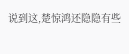说到这,楚惊鸿还隐隐有些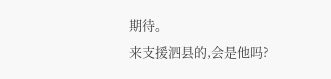期待。
来支援泗县的,会是他吗?